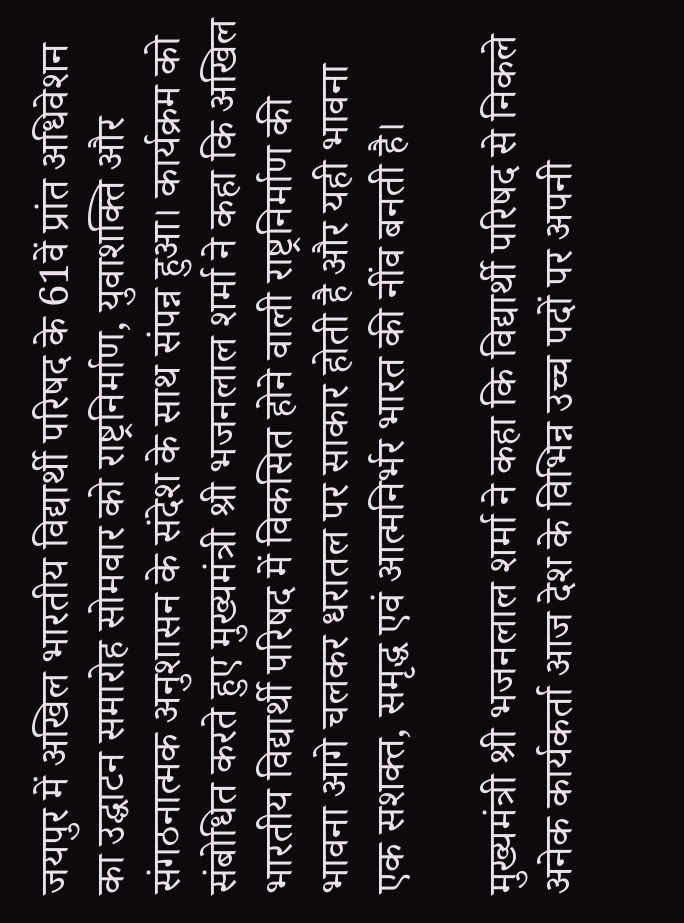जयपुर में अखिल भारतीय विद्यार्थी परिषद के 61वें प्रांत अधिवेशन का उद्घाटन समारोह सोमवार को राष्ट्रनिर्माण, युवाशक्ति और संगठनात्मक अनुशासन के संदेश के साथ संपन्न हुआ। कार्यक्रम को संबोधित करते हुए मुख्यमंत्री श्री भजनलाल शर्मा ने कहा कि अखिल भारतीय विद्यार्थी परिषद में विकसित होने वाली राष्ट्रनिर्माण की भावना आगे चलकर धरातल पर साकार होती है और यही भावना एक सशक्त, समृद्ध एवं आत्मनिर्भर भारत की नींव बनती है।

मुख्यमंत्री श्री भजनलाल शर्मा ने कहा कि विद्यार्थी परिषद से निकले अनेक कार्यकर्ता आज देश के विभिन्न उच्च पदों पर अपनी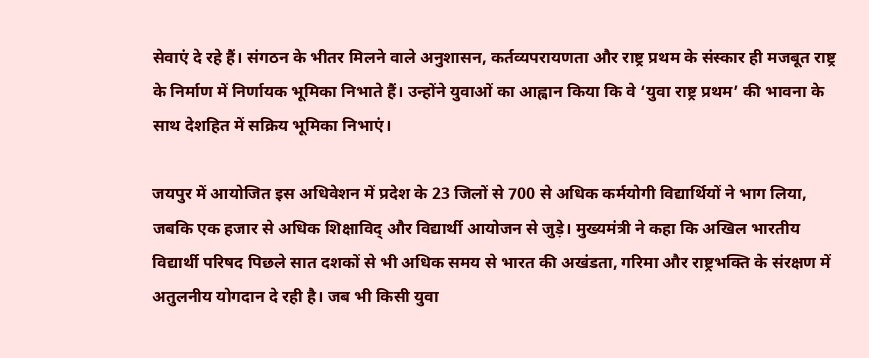सेवाएं दे रहे हैं। संगठन के भीतर मिलने वाले अनुशासन, कर्तव्यपरायणता और राष्ट्र प्रथम के संस्कार ही मजबूत राष्ट्र के निर्माण में निर्णायक भूमिका निभाते हैं। उन्होंने युवाओं का आह्वान किया कि वे ‘युवा राष्ट्र प्रथम’ की भावना के साथ देशहित में सक्रिय भूमिका निभाएं।

जयपुर में आयोजित इस अधिवेशन में प्रदेश के 23 जिलों से 700 से अधिक कर्मयोगी विद्यार्थियों ने भाग लिया, जबकि एक हजार से अधिक शिक्षाविद् और विद्यार्थी आयोजन से जुड़े। मुख्यमंत्री ने कहा कि अखिल भारतीय विद्यार्थी परिषद पिछले सात दशकों से भी अधिक समय से भारत की अखंडता, गरिमा और राष्ट्रभक्ति के संरक्षण में अतुलनीय योगदान दे रही है। जब भी किसी युवा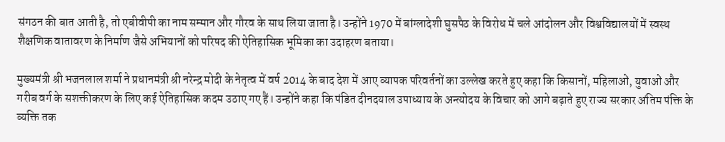संगठन की बात आती है, तो एबीवीपी का नाम सम्मान और गौरव के साथ लिया जाता है। उन्होंने 1970 में बांग्लादेशी घुसपैठ के विरोध में चले आंदोलन और विश्वविद्यालयों में स्वस्थ शैक्षणिक वातावरण के निर्माण जैसे अभियानों को परिषद की ऐतिहासिक भूमिका का उदाहरण बताया।

मुख्यमंत्री श्री भजनलाल शर्मा ने प्रधानमंत्री श्री नरेन्द्र मोदी के नेतृत्व में वर्ष 2014 के बाद देश में आए व्यापक परिवर्तनों का उल्लेख करते हुए कहा कि किसानों, महिलाओं, युवाओं और गरीब वर्ग के सशक्तीकरण के लिए कई ऐतिहासिक कदम उठाए गए हैं। उन्होंने कहा कि पंडित दीनदयाल उपाध्याय के अन्त्योदय के विचार को आगे बढ़ाते हुए राज्य सरकार अंतिम पंक्ति के व्यक्ति तक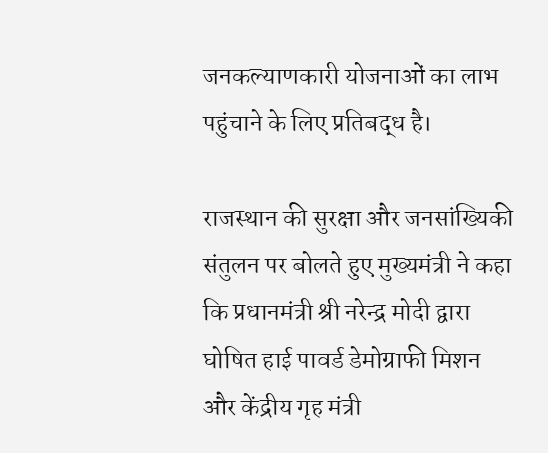जनकल्याणकारी योजनाओं का लाभ पहुंचाने के लिए प्रतिबद्ध है।

राजस्थान की सुरक्षा और जनसांख्यिकी संतुलन पर बोलते हुए मुख्यमंत्री ने कहा कि प्रधानमंत्री श्री नरेन्द्र मोदी द्वारा घोषित हाई पावर्ड डेमोग्राफी मिशन और केंद्रीय गृह मंत्री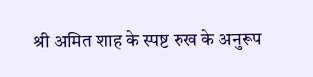श्री अमित शाह के स्पष्ट रुख के अनुरूप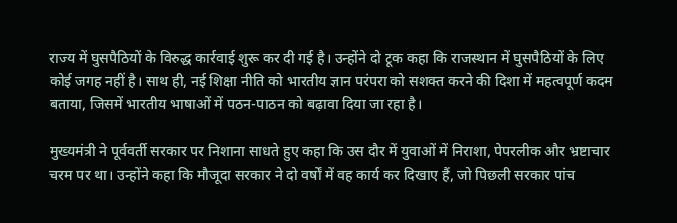राज्य में घुसपैठियों के विरुद्ध कार्रवाई शुरू कर दी गई है। उन्होंने दो टूक कहा कि राजस्थान में घुसपैठियों के लिए कोई जगह नहीं है। साथ ही, नई शिक्षा नीति को भारतीय ज्ञान परंपरा को सशक्त करने की दिशा में महत्वपूर्ण कदम बताया, जिसमें भारतीय भाषाओं में पठन-पाठन को बढ़ावा दिया जा रहा है।

मुख्यमंत्री ने पूर्ववर्ती सरकार पर निशाना साधते हुए कहा कि उस दौर में युवाओं में निराशा, पेपरलीक और भ्रष्टाचार चरम पर था। उन्होंने कहा कि मौजूदा सरकार ने दो वर्षों में वह कार्य कर दिखाए हैं, जो पिछली सरकार पांच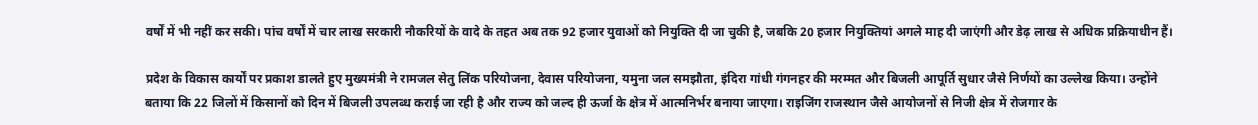वर्षों में भी नहीं कर सकी। पांच वर्षों में चार लाख सरकारी नौकरियों के वादे के तहत अब तक 92 हजार युवाओं को नियुक्ति दी जा चुकी है, जबकि 20 हजार नियुक्तियां अगले माह दी जाएंगी और डेढ़ लाख से अधिक प्रक्रियाधीन हैं।

प्रदेश के विकास कार्यों पर प्रकाश डालते हुए मुख्यमंत्री ने रामजल सेतु लिंक परियोजना, देवास परियोजना, यमुना जल समझौता, इंदिरा गांधी गंगनहर की मरम्मत और बिजली आपूर्ति सुधार जैसे निर्णयों का उल्लेख किया। उन्होंने बताया कि 22 जिलों में किसानों को दिन में बिजली उपलब्ध कराई जा रही है और राज्य को जल्द ही ऊर्जा के क्षेत्र में आत्मनिर्भर बनाया जाएगा। राइजिंग राजस्थान जैसे आयोजनों से निजी क्षेत्र में रोजगार के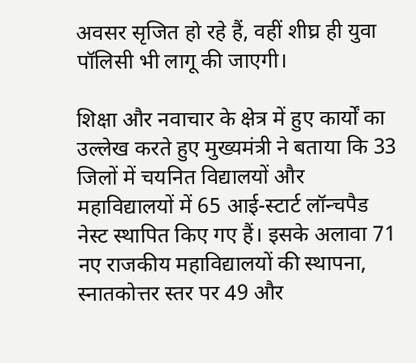अवसर सृजित हो रहे हैं, वहीं शीघ्र ही युवा पॉलिसी भी लागू की जाएगी।

शिक्षा और नवाचार के क्षेत्र में हुए कार्यों का उल्लेख करते हुए मुख्यमंत्री ने बताया कि 33 जिलों में चयनित विद्यालयों और महाविद्यालयों में 65 आई-स्टार्ट लॉन्चपैड नेस्ट स्थापित किए गए हैं। इसके अलावा 71 नए राजकीय महाविद्यालयों की स्थापना, स्नातकोत्तर स्तर पर 49 और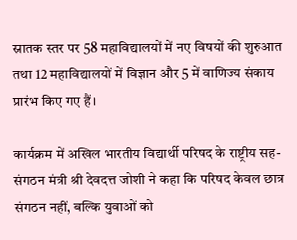स्नातक स्तर पर 58 महाविद्यालयों में नए विषयों की शुरुआत तथा 12 महाविद्यालयों में विज्ञान और 5 में वाणिज्य संकाय प्रारंभ किए गए हैं।

कार्यक्रम में अखिल भारतीय विद्यार्थी परिषद के राष्ट्रीय सह-संगठन मंत्री श्री देवदत्त जोशी ने कहा कि परिषद केवल छात्र संगठन नहीं, बल्कि युवाओं को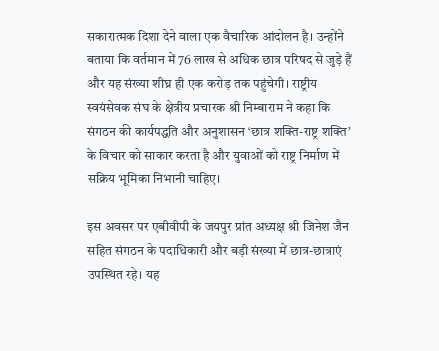सकारात्मक दिशा देने वाला एक वैचारिक आंदोलन है। उन्होंने बताया कि वर्तमान में 76 लाख से अधिक छात्र परिषद से जुड़े हैं और यह संख्या शीघ्र ही एक करोड़ तक पहुंचेगी। राष्ट्रीय स्वयंसेवक संघ के क्षेत्रीय प्रचारक श्री निम्बाराम ने कहा कि संगठन की कार्यपद्धति और अनुशासन ‘छात्र शक्ति-राष्ट्र शक्ति’ के विचार को साकार करता है और युवाओं को राष्ट्र निर्माण में सक्रिय भूमिका निभानी चाहिए।

इस अवसर पर एबीवीपी के जयपुर प्रांत अध्यक्ष श्री जिनेश जैन सहित संगठन के पदाधिकारी और बड़ी संख्या में छात्र-छात्राएं उपस्थित रहे। यह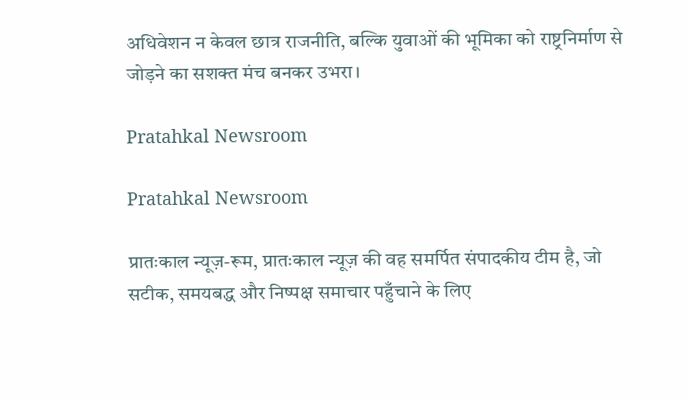अधिवेशन न केवल छात्र राजनीति, बल्कि युवाओं की भूमिका को राष्ट्रनिर्माण से जोड़ने का सशक्त मंच बनकर उभरा।

Pratahkal Newsroom

Pratahkal Newsroom

प्रातःकाल न्यूज़-रूम, प्रातःकाल न्यूज़ की वह समर्पित संपादकीय टीम है, जो सटीक, समयबद्ध और निष्पक्ष समाचार पहुँचाने के लिए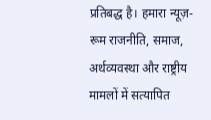प्रतिबद्ध है। हमारा न्यूज़-रूम राजनीति, समाज, अर्थव्यवस्था और राष्ट्रीय मामलों में सत्यापित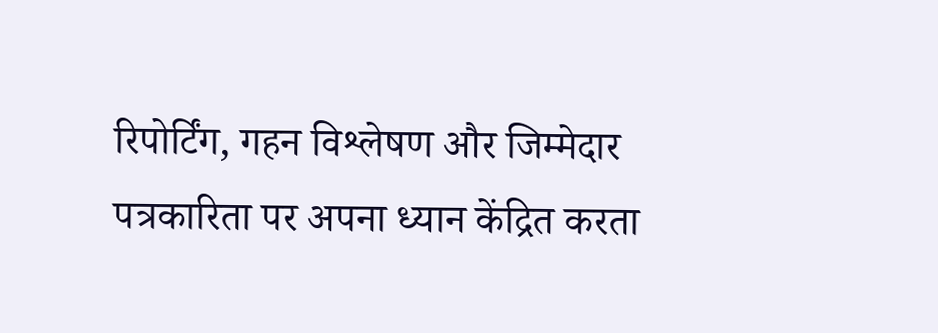रिपोर्टिंग, गहन विश्लेषण और जिम्मेदार पत्रकारिता पर अपना ध्यान केंद्रित करता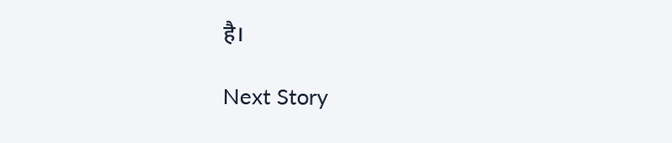है।

Next Story